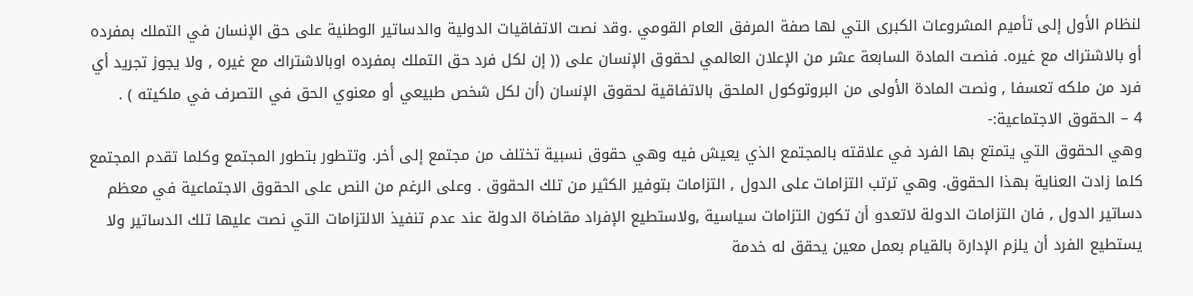لنظام الأول إلى تأميم المشروعات الكبرى التي لها صفة المرفق العام القومي .وقد نصت الاتفاقيات الدولية والدساتير الوطنية على حق الإنسان في التملك بمفرده أو بالاشتراك مع غيره. فنصت المادة السابعة عشر من الإعلان العالمي لحقوق الإنسان على (( إن لكل فرد حق التملك بمفرده اوبالاشتراك مع غيره , ولا يجوز تجريد أي فرد من ملكه تعسفا , ونصت المادة الأولى من البروتوكول الملحق بالاتفاقية لحقوق الإنسان (أن لكل شخص طبيعي أو معنوي الحق في التصرف في ملكيته ) .
4 – الحقوق الاجتماعية:-
وهي الحقوق التي يتمتع بها الفرد في علاقته بالمجتمع الذي يعيش فيه وهي حقوق نسبية تختلف من مجتمع إلى أخر. وتتطور بتطور المجتمع وكلما تقدم المجتمع كلما زادت العناية بهذا الحقوق. وهي ترتب التزامات على الدول , التزامات بتوفير الكثير من تلك الحقوق . وعلى الرغم من النص على الحقوق الاجتماعية في معظم دساتير الدول , فان التزامات الدولة لاتعدو أن تكون التزامات سياسية ,ولاستطيع الإفراد مقاضاة الدولة عند عدم تنفيذ الالتزامات التي نصت عليها تلك الدساتير ولا يستطيع الفرد أن يلزم الإدارة بالقيام بعمل معين يحقق له خدمة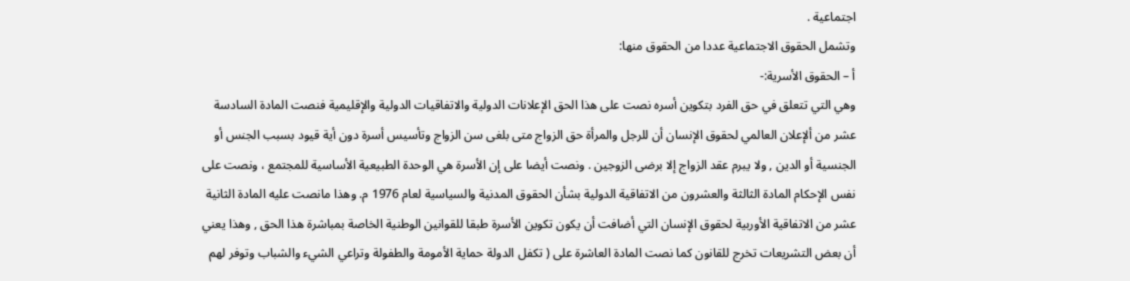اجتماعية .
وتشمل الحقوق الاجتماعية عددا من الحقوق منها:
أ – الحقوق الأسرية:-
وهي التي تتعلق في حق الفرد بتكوين أسره نصت على هذا الحق الإعلانات الدولية والاتفاقيات الدولية والإقليمية فنصت المادة السادسة عشر من ألإعلان العالمي لحقوق الإنسان أن للرجل والمرأة حق الزواج متى بلغى سن الزواج وتأسيس أسرة دون أية قيود بسبب الجنس أو الجنسية أو الدين , ولا يبرم عقد الزواج إلا برضى الزوجين . ونصت أيضا على إن الأسرة هي الوحدة الطبيعية الأساسية للمجتمع ، ونصت على نفس الإحكام المادة الثالثة والعشرون من الاتفاقية الدولية بشأن الحقوق المدنية والسياسية لعام 1976 م. وهذا مانصت عليه المادة الثانية عشر من الاتفاقية الأوربية لحقوق الإنسان التي أضافت أن يكون تكوين الأسرة طبقا للقوانين الوطنية الخاصة بمباشرة هذا الحق , وهذا يعني أن بعض التشريعات تخرج للقانون كما نصت المادة العاشرة على ( تكفل الدولة حماية الأمومة والطفولة وتراعي الشيء والشباب وتوفر لهم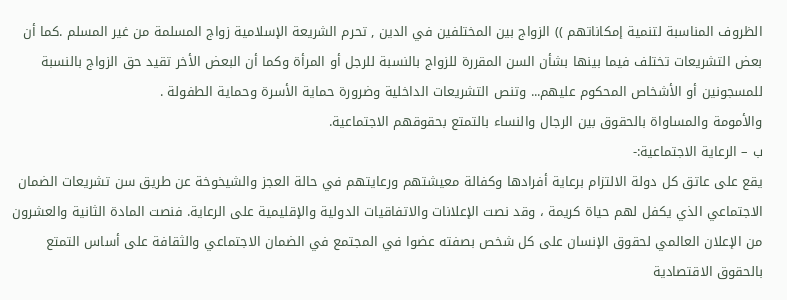الظروف المناسبة لتنمية إمكاناتهم )) الزواج بين المختلفين في الدين , تحرم الشريعة الإسلامية زواج المسلمة من غير المسلم .كما أن بعض التشريعات تختلف فيما بينها بشأن السن المقررة للزواج بالنسبة للرجل أو المرأة وكما أن البعض الأخر تقيد حق الزواج بالنسبة للمسجونين أو الأشخاص المحكوم عليهم... وتنص التشريعات الداخلية وضرورة حماية الأسرة وحماية الطفولة .
والأمومة والمساواة بالحقوق بين الرجال والنساء بالتمتع بحقوقهم الاجتماعية.
ب – الرعاية الاجتماعية:-
يقع على عاتق كل دولة الالتزام برعاية أفرادها وكفالة معيشتهم ورعايتهم في حالة العجز والشيخوخة عن طريق سن تشريعات الضمان الاجتماعي الذي يكفل لهم حياة كريمة ، وقد نصت الإعلانات والاتفاقيات الدولية والإقليمية على الرعاية. فنصت المادة الثانية والعشرون من الإعلان العالمي لحقوق الإنسان على كل شخص بصفته عضوا في المجتمع في الضمان الاجتماعي والثقافة على أساس التمتع بالحقوق الاقتصادية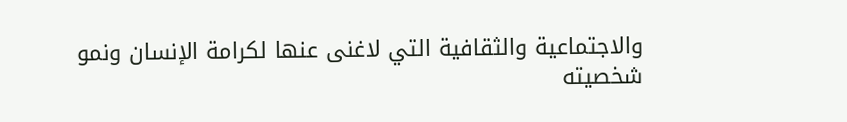والاجتماعية والثقافية التي لاغنى عنها لكرامة الإنسان ونمو شخصيته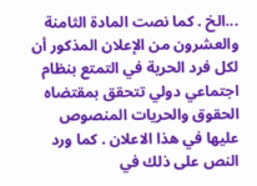...الخ . كما نصت المادة الثامنة والعشرون من الإعلان المذكور أن لكل فرد الحرية في التمتع بنظام اجتماعي دولي تتحقق بمقتضاه الحقوق والحريات المنصوص عليها في هذا الاعلان . كما ورد النص على ذلك في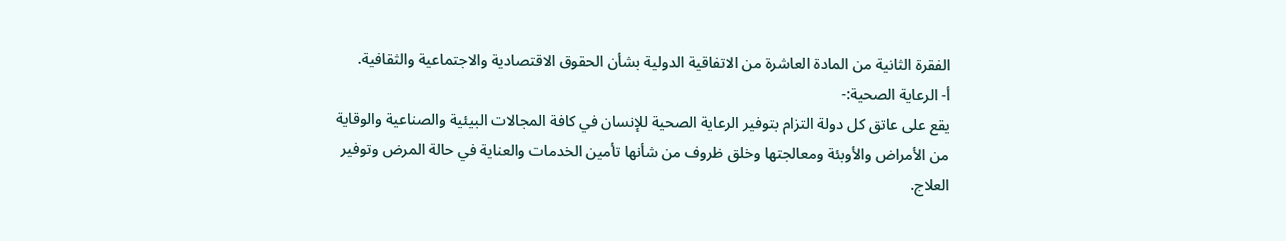الفقرة الثانية من المادة العاشرة من الاتفاقية الدولية بشأن الحقوق الاقتصادية والاجتماعية والثقافية.
أ- الرعاية الصحية:-
يقع على عاتق كل دولة التزام بتوفير الرعاية الصحية للإنسان في كافة المجالات البيئية والصناعية والوقاية من الأمراض والأوبئة ومعالجتها وخلق ظروف من شأنها تأمين الخدمات والعناية في حالة المرض وتوفير العلاج.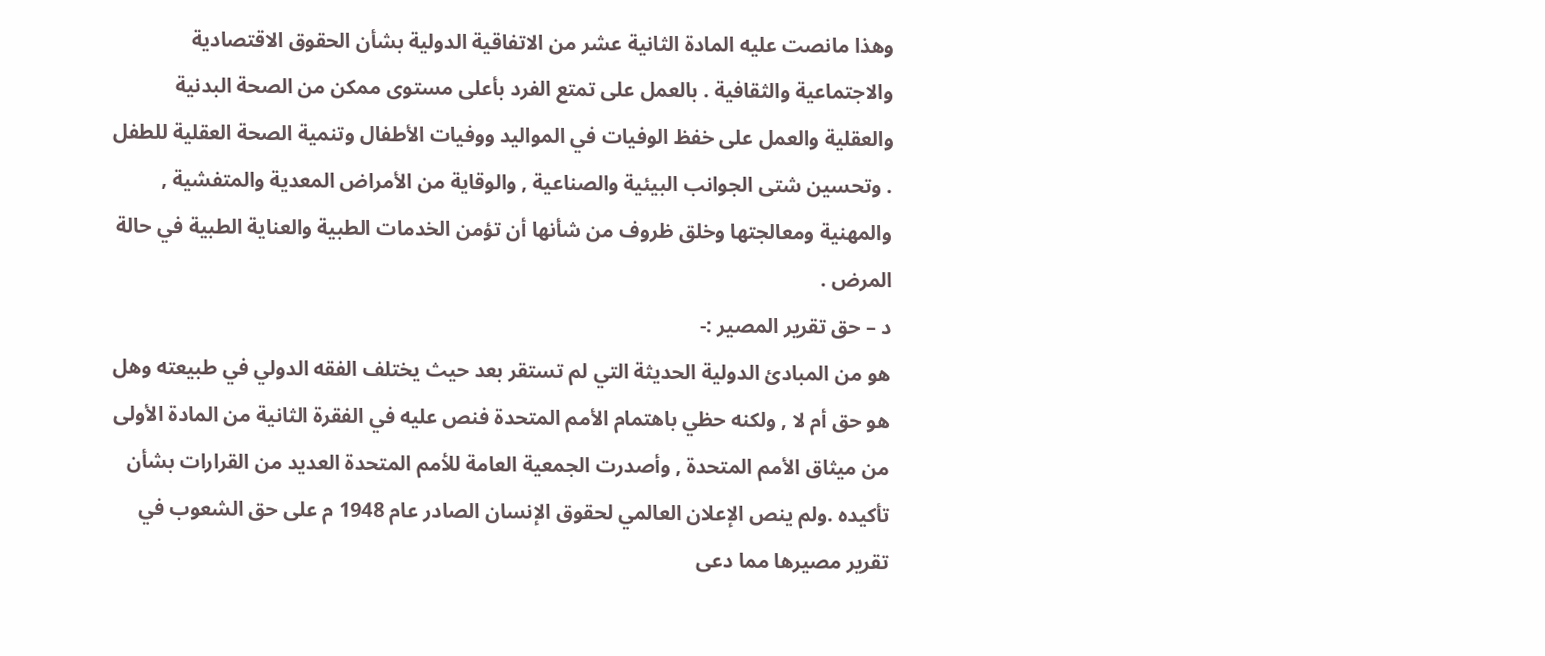وهذا مانصت عليه المادة الثانية عشر من الاتفاقية الدولية بشأن الحقوق الاقتصادية والاجتماعية والثقافية . بالعمل على تمتع الفرد بأعلى مستوى ممكن من الصحة البدنية والعقلية والعمل على خفظ الوفيات في المواليد ووفيات الأطفال وتنمية الصحة العقلية للطفل . وتحسين شتى الجوانب البيئية والصناعية , والوقاية من الأمراض المعدية والمتفشية , والمهنية ومعالجتها وخلق ظروف من شأنها أن تؤمن الخدمات الطبية والعناية الطبية في حالة المرض .
د – حق تقرير المصير :-
هو من المبادئ الدولية الحديثة التي لم تستقر بعد حيث يختلف الفقه الدولي في طبيعته وهل هو حق أم لا , ولكنه حظي باهتمام الأمم المتحدة فنص عليه في الفقرة الثانية من المادة الأولى من ميثاق الأمم المتحدة , وأصدرت الجمعية العامة للأمم المتحدة العديد من القرارات بشأن تأكيده .ولم ينص الإعلان العالمي لحقوق الإنسان الصادر عام 1948 م على حق الشعوب في تقرير مصيرها مما دعى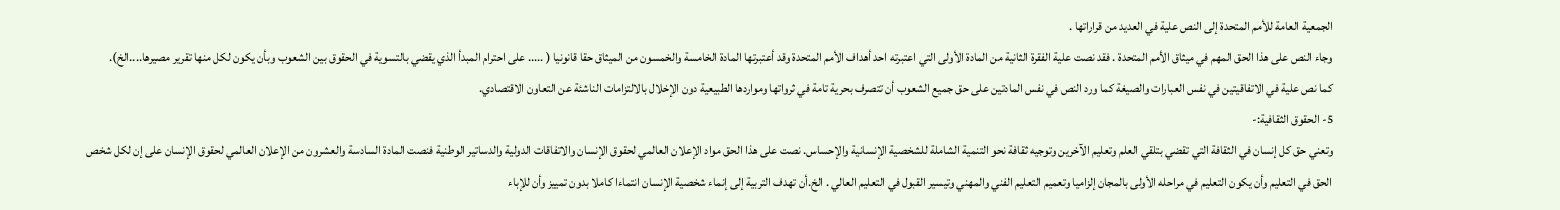الجمعية العامة للأمم المتحدة إلى النص علية في العديد من قراراتها .
وجاء النص على هذا الحق المهم في ميثاق الأمم المتحدة . فقد نصت علية الفقرة الثانية من المادة الأولى التي اعتبرته احد أهداف الأمم المتحدة وقد أعتبرتها المادة الخامسة والخمسون من الميثاق حقا قانونيا ( ..... على احترام المبدأ الذي يقضي بالتسوية في الحقوق بين الشعوب وبأن يكون لكل منها تقرير مصيرها....الخ).
كما نص علية في الاتفاقيتين في نفس العبارات والصيغة كما ورد النص في نفس المادتين على حق جميع الشعوب أن تتصرف بحرية تامة في ثرواتها ومواردها الطبيعية دون الإخلال بالالتزامات الناشئة عن التعاون الاقتصادي.
5- الحقوق الثقافية:-
وتعني حق كل إنسان في الثقافة التي تقضي بتلقي العلم وتعليم الآخرين وتوجيه ثقافة نحو التنمية الشاملة للشخصية الإنسانية والإحساس. نصت على هذا الحق مواد الإعلان العالمي لحقوق الإنسان والاتفاقات الدولية والدساتير الوطنية فنصت المادة السادسة والعشرون من الإعلان العالمي لحقوق الإنسان على إن لكل شخص الحق في التعليم وأن يكون التعليم في مراحله الأولى بالمجان إلزاميا وتعميم التعليم الفني والمهني وتيسير القبول في التعليم العالي . الخ.أن تهدف التربية إلى إنماء شخصية الإنسان انتماءا كاملا بدون تمييز وأن للإباء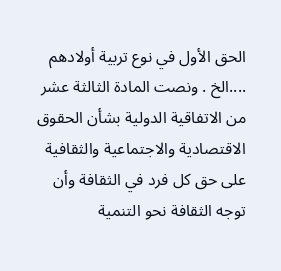الحق الأول في نوع تربية أولادهم ....الخ . ونصت المادة الثالثة عشر من الاتفاقية الدولية بشأن الحقوق الاقتصادية والاجتماعية والثقافية على حق كل فرد في الثقافة وأن توجه الثقافة نحو التنمية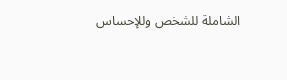الشاملة للشخص وللإحساس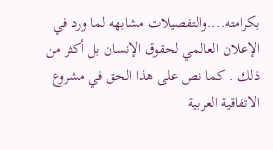بكرامته....والتفصيلات مشابهه لما ورد في الإعلان العالمي لحقوق الإنسان بل أكثر من ذلك . كما نص على هذا الحق في مشروع الاتفاقية العربية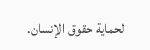لحماية حقوق الإنسان.